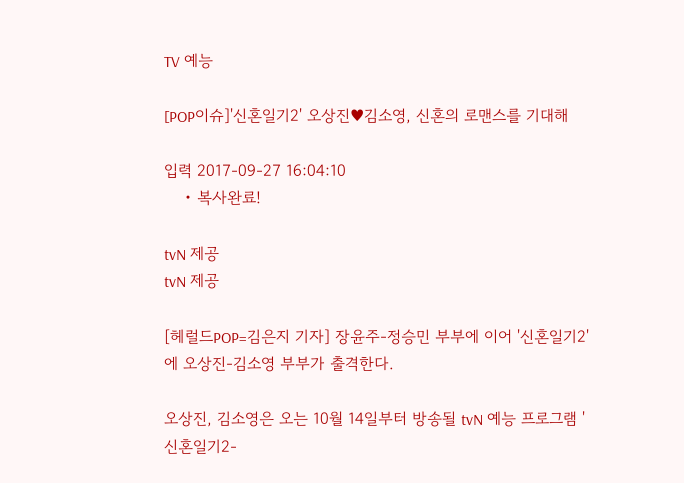TV 예능

[POP이슈]'신혼일기2' 오상진♥김소영, 신혼의 로맨스를 기대해

입력 2017-09-27 16:04:10
    • 복사완료!

tvN 제공
tvN 제공

[헤럴드POP=김은지 기자] 장윤주-정승민 부부에 이어 '신혼일기2'에 오상진-김소영 부부가 출격한다.

오상진, 김소영은 오는 10월 14일부터 방송될 tvN 예능 프로그램 '신혼일기2-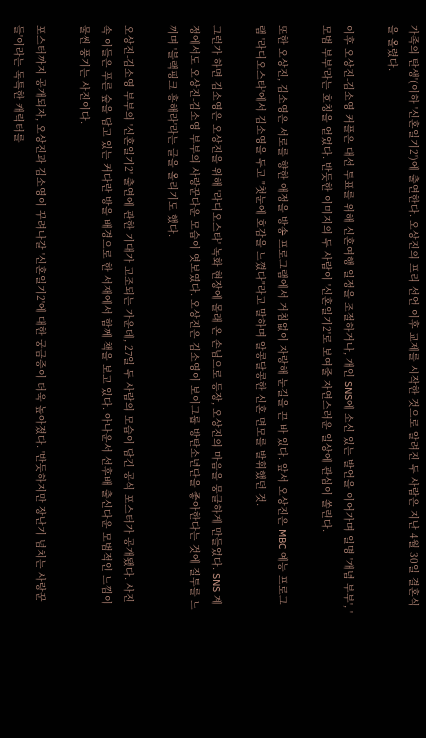가족의 탄생'(이하 '신혼일기2')에 출연한다. 오상진의 프리 선언 이후 교제를 시작한 것으로 알려진 두 사람은 지난 4월 30일 결혼식을 올렸다.

이후 오상진-김소영 커플은 대선 투표를 위해 신혼여행 일정을 조절하거나, 개인 SNS에 소신 있는 발언을 이어가며 일명 '개념 부부', '모범 부부'라는 호칭을 얻었다. 반듯한 이미지의 두 사람이 '신혼일기2'로 보여줄 자연스러운 일상에 관심이 쏠린다.

또한 오상진, 김소영은 서로를 향한 애정을 방송 프로그램에서 거침없이 자랑해 눈길을 끈 바 있다. 앞서 오상진은 MBC 예능 프로그램 '라디오스타'에서 김소영을 두고 "첫눈에 호감을 느꼈다"라고 말하며 알콩달콩한 신혼 면모를 발휘했던 것.

그런가 하면 김소영은 오상진을 위해 '라디오스타' 녹화 현장에 몰래 온 손님으로 등장, 오상진의 마음을 뭉클하게 만들었다. SNS 계정에서도 오상진-김소영 부부의 사랑꾼다운 모습이 엿보였다. 오상진은 김소영이 보이그룹 방탄소년단을 좋아한다는 것에 질투를 느끼며 '블랙핑크 흥해라'라는 글을 올리기도 했다.

오상진-김소영 부부의 '신혼일기2' 출연에 관한 기대가 고조되는 가운데, 27일 두 사람의 모습이 담긴 공식 포스터가 공개됐다. 사진 속 이들은 푸른 숲을 담고 있는 커다란 방을 배경으로 한 서재에서 함께 책을 보고 있다. 아나운서 선후배 출신다운 모범적인 느낌이 물씬 풍기는 사진이다.

포스터까지 공개되자, 오상진과 김소영이 꾸려나갈 '신혼일기2'에 대한 궁금증이 더욱 높아졌다. '반듯하지만 장난기 넘치는 사랑꾼들'이라는 독특한 캐릭터를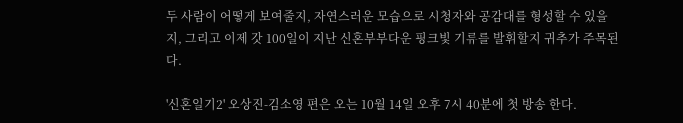두 사람이 어떻게 보여줄지, 자연스러운 모습으로 시청자와 공감대를 형성할 수 있을지, 그리고 이제 갓 100일이 지난 신혼부부다운 핑크빛 기류를 발휘할지 귀추가 주목된다.

'신혼일기2' 오상진-김소영 편은 오는 10월 14일 오후 7시 40분에 첫 방송 한다.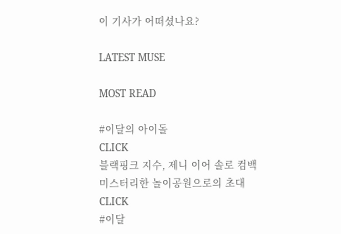이 기사가 어떠셨나요?

LATEST MUSE

MOST READ

#이달의 아이돌
CLICK
블랙핑크 지수, 제니 이어 솔로 컴백
미스터리한 놀이공원으로의 초대
CLICK
#이달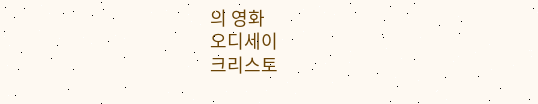의 영화
오디세이
크리스토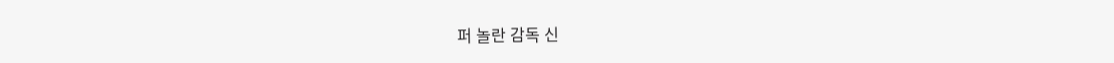퍼 놀란 감독 신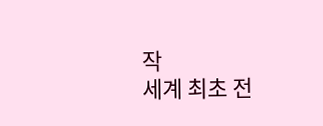작
세계 최초 전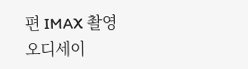편 IMAX 촬영
오디세이